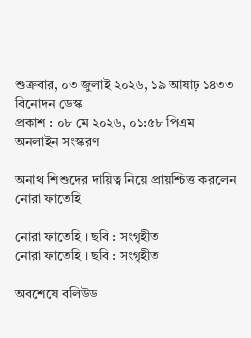শুক্রবার, ০৩ জুলাই ২০২৬, ১৯ আষাঢ় ১৪৩৩
বিনোদন ডেস্ক
প্রকাশ : ০৮ মে ২০২৬, ০১:৫৮ পিএম
অনলাইন সংস্করণ

অনাথ শিশুদের দায়িত্ব নিয়ে প্রায়শ্চিত্ত করলেন নোরা ফাতেহি

নোরা ফাতেহি । ছবি : সংগৃহীত
নোরা ফাতেহি । ছবি : সংগৃহীত

অবশেষে বলিউড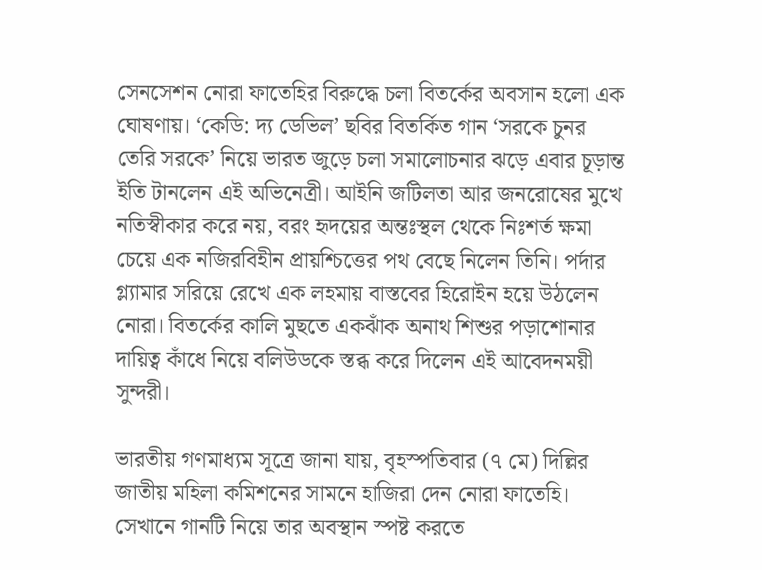সেনসেশন নোরা ফাতেহির বিরুদ্ধে চলা বিতর্কের অবসান হলো এক ঘোষণায়। ‘কেডি: দ্য ডেভিল’ ছবির বিতর্কিত গান ‘সরকে চুনর তেরি সরকে’ নিয়ে ভারত জুড়ে চলা সমালোচনার ঝড়ে এবার চূড়ান্ত ইতি টানলেন এই অভিনেত্রী। আইনি জটিলতা আর জনরোষের মুখে নতিস্বীকার করে নয়, বরং হৃদয়ের অন্তঃস্থল থেকে নিঃশর্ত ক্ষমা চেয়ে এক নজিরবিহীন প্রায়শ্চিত্তের পথ বেছে নিলেন তিনি। পর্দার গ্ল্যামার সরিয়ে রেখে এক লহমায় বাস্তবের হিরোইন হয়ে উঠলেন নোরা। বিতর্কের কালি মুছতে একঝাঁক অনাথ শিশুর পড়াশোনার দায়িত্ব কাঁধে নিয়ে বলিউডকে স্তব্ধ করে দিলেন এই আবেদনময়ী সুন্দরী।

ভারতীয় গণমাধ্যম সূত্রে জানা যায়, বৃহস্পতিবার (৭ মে) দিল্লির জাতীয় মহিলা কমিশনের সামনে হাজিরা দেন নোরা ফাতেহি। সেখানে গানটি নিয়ে তার অবস্থান স্পষ্ট করতে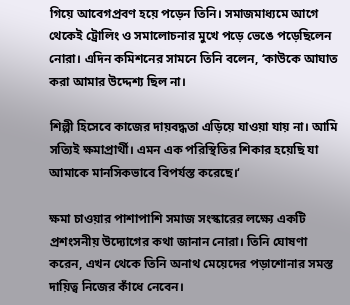গিয়ে আবেগপ্রবণ হয়ে পড়েন তিনি। সমাজমাধ্যমে আগে থেকেই ট্রোলিং ও সমালোচনার মুখে পড়ে ভেঙে পড়েছিলেন নোরা। এদিন কমিশনের সামনে তিনি বলেন, ‘কাউকে আঘাত করা আমার উদ্দেশ্য ছিল না।

শিল্পী হিসেবে কাজের দায়বদ্ধতা এড়িয়ে যাওয়া যায় না। আমি সত্যিই ক্ষমাপ্রার্থী। এমন এক পরিস্থিতির শিকার হয়েছি যা আমাকে মানসিকভাবে বিপর্যস্ত করেছে।‘

ক্ষমা চাওয়ার পাশাপাশি সমাজ সংস্কারের লক্ষ্যে একটি প্রশংসনীয় উদ্যোগের কথা জানান নোরা। তিনি ঘোষণা করেন, এখন থেকে তিনি অনাথ মেয়েদের পড়াশোনার সমস্ত দায়িত্ব নিজের কাঁধে নেবেন।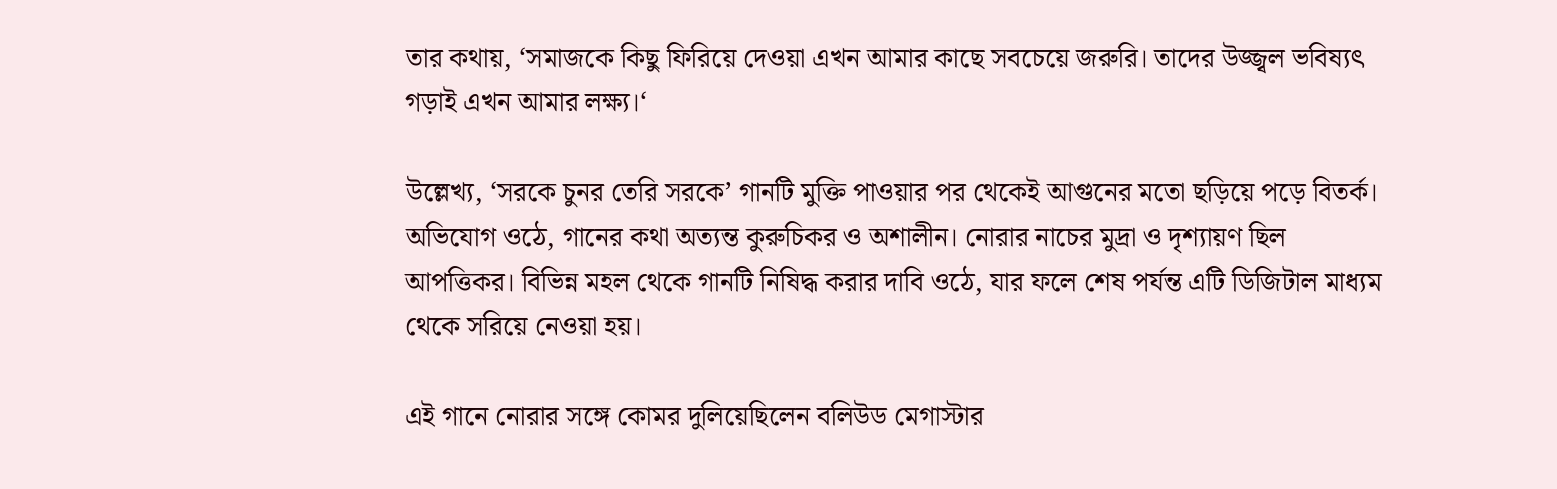তার কথায়, ‘সমাজকে কিছু ফিরিয়ে দেওয়া এখন আমার কাছে সবচেয়ে জরুরি। তাদের উজ্জ্বল ভবিষ্যৎ গড়াই এখন আমার লক্ষ্য।‘

উল্লেখ্য, ‘সরকে চুনর তেরি সরকে’ গানটি মুক্তি পাওয়ার পর থেকেই আগুনের মতো ছড়িয়ে পড়ে বিতর্ক। অভিযোগ ওঠে, গানের কথা অত্যন্ত কুরুচিকর ও অশালীন। নোরার নাচের মুদ্রা ও দৃশ্যায়ণ ছিল আপত্তিকর। বিভিন্ন মহল থেকে গানটি নিষিদ্ধ করার দাবি ওঠে, যার ফলে শেষ পর্যন্ত এটি ডিজিটাল মাধ্যম থেকে সরিয়ে নেওয়া হয়।

এই গানে নোরার সঙ্গে কোমর দুলিয়েছিলেন বলিউড মেগাস্টার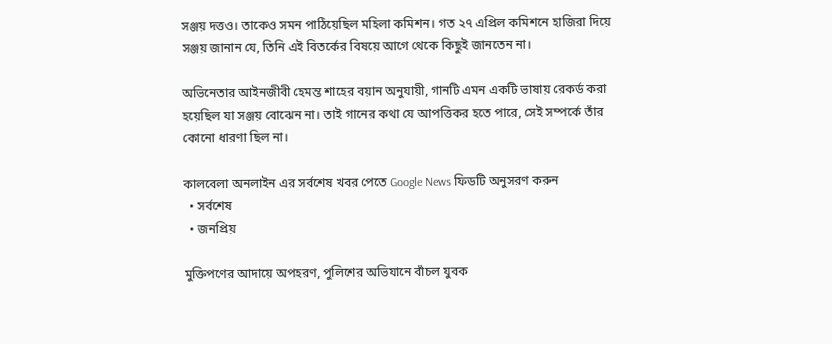সঞ্জয় দত্তও। তাকেও সমন পাঠিয়েছিল মহিলা কমিশন। গত ২৭ এপ্রিল কমিশনে হাজিরা দিয়ে সঞ্জয় জানান যে, তিনি এই বিতর্কের বিষয়ে আগে থেকে কিছুই জানতেন না।

অভিনেতার আইনজীবী হেমন্ত শাহের বয়ান অনুযায়ী, গানটি এমন একটি ভাষায় রেকর্ড করা হয়েছিল যা সঞ্জয় বোঝেন না। তাই গানের কথা যে আপত্তিকর হতে পারে, সেই সম্পর্কে তাঁর কোনো ধারণা ছিল না।

কালবেলা অনলাইন এর সর্বশেষ খবর পেতে Google News ফিডটি অনুসরণ করুন
  • সর্বশেষ
  • জনপ্রিয়

মুক্তিপণের আদায়ে অপহরণ, পুলিশের অভিযানে বাঁচল যুবক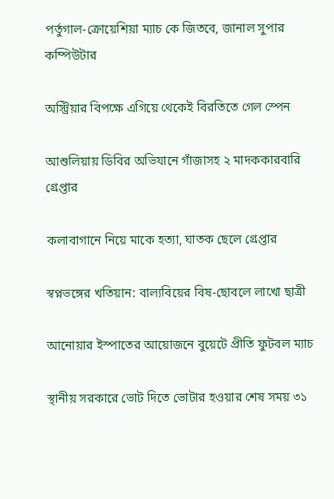পর্তুগাল-ক্রোয়েশিয়া ম্যাচ কে জিতবে, জানাল সুপার কম্পিউটার

অস্ট্রিয়ার বিপক্ষে এগিয়ে থেকেই বিরতিতে গেল স্পেন

আশুলিয়ায় ডিবির অভিযানে গাঁজাসহ ২ মাদককারবারি গ্রেপ্তার

কলাবাগানে নিয়ে মাকে হত্যা, ঘাতক ছেলে গ্রেপ্তার

স্বপ্নভঙ্গের খতিয়ান: বাল্যবিয়ের বিষ-ছোবলে লাখো ছাত্রী

আনোয়ার ইস্পাতের আয়োজনে বুয়েটে প্রীতি ফুটবল ম্যাচ

স্থানীয় সরকারে ভোট দিতে ভোটার হওয়ার শেষ সময় ৩১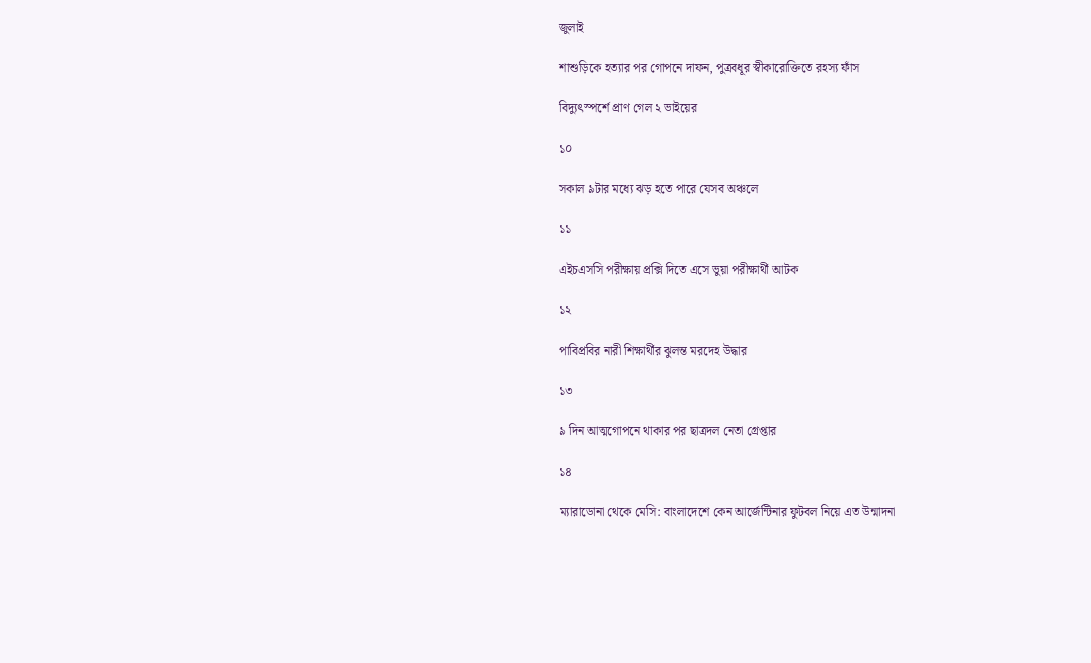জুলাই

শাশুড়িকে হত্যার পর গোপনে দাফন, পুত্রবধূর স্বীকারোক্তিতে রহস্য ফাঁস

বিদ্যুৎস্পর্শে প্রাণ গেল ২ ভাইয়ের

১০

সকাল ৯টার মধ্যে ঝড় হতে পারে যেসব অঞ্চলে

১১

এইচএসসি পরীক্ষায় প্রক্সি দিতে এসে ভুয়া পরীক্ষার্থী আটক

১২

পাবিপ্রবির নারী শিক্ষার্থীর ঝুলন্ত মরদেহ উদ্ধার

১৩

৯ দিন আত্মগোপনে থাকার পর ছাত্রদল নেতা গ্রেপ্তার

১৪

ম্যারাডোনা থেকে মেসি: বাংলাদেশে কেন আর্জেন্টিনার ফুটবল নিয়ে এত উন্মাদনা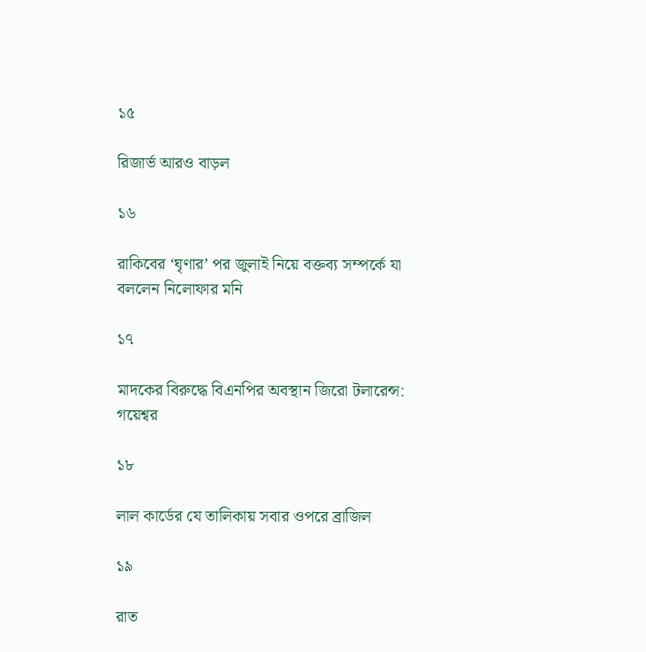১৫

রিজার্ভ আরও বাড়ল

১৬

রাকিবের ‘ঘৃণার’ পর জুলাই নিয়ে বক্তব্য সম্পর্কে যা বললেন নিলোফার মনি

১৭

মাদকের বিরুদ্ধে বিএনপির অবস্থান জিরো টলারেন্স: গয়েশ্বর

১৮

লাল কার্ডের যে তালিকায় সবার ওপরে ব্রাজিল

১৯

রাত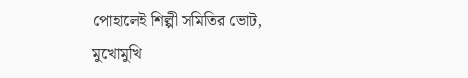পোহালেই শিল্পী সমিতির ভোট, মুখোমুখি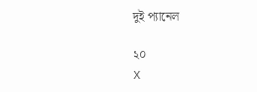দুই প্যানেল

২০
X